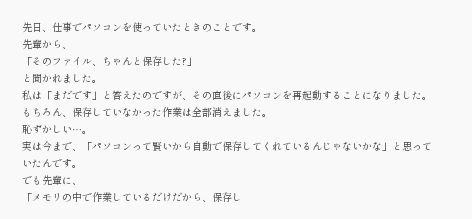先日、仕事でパソコンを使っていたときのことです。
先輩から、
「そのファイル、ちゃんと保存した?」
と聞かれました。
私は「まだです」と答えたのですが、その直後にパソコンを再起動することになりました。
もちろん、保存していなかった作業は全部消えました。
恥ずかしい…。
実は今まで、「パソコンって賢いから自動で保存してくれているんじゃないかな」と思っていたんです。
でも先輩に、
「メモリの中で作業しているだけだから、保存し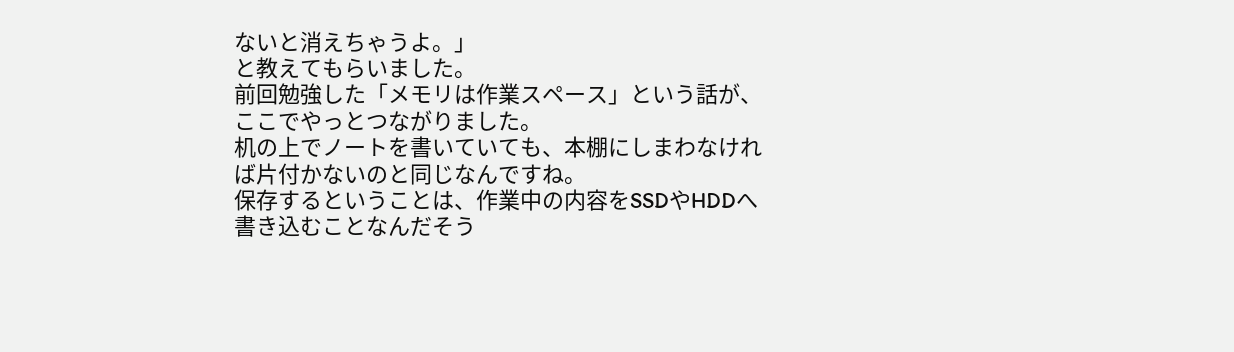ないと消えちゃうよ。」
と教えてもらいました。
前回勉強した「メモリは作業スペース」という話が、ここでやっとつながりました。
机の上でノートを書いていても、本棚にしまわなければ片付かないのと同じなんですね。
保存するということは、作業中の内容をSSDやHDDへ書き込むことなんだそう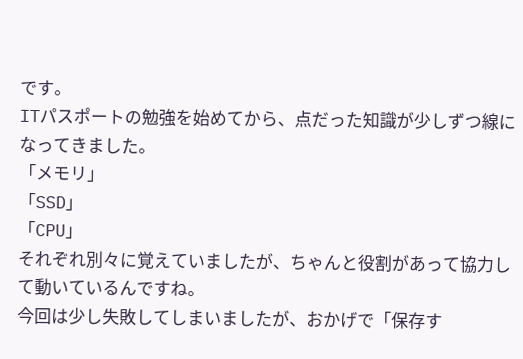です。
ITパスポートの勉強を始めてから、点だった知識が少しずつ線になってきました。
「メモリ」
「SSD」
「CPU」
それぞれ別々に覚えていましたが、ちゃんと役割があって協力して動いているんですね。
今回は少し失敗してしまいましたが、おかげで「保存す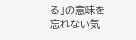る」の意味を忘れない気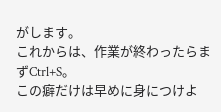がします。
これからは、作業が終わったらまずCtrl+S。
この癖だけは早めに身につけよ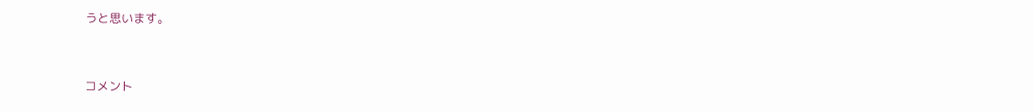うと思います。


コメント